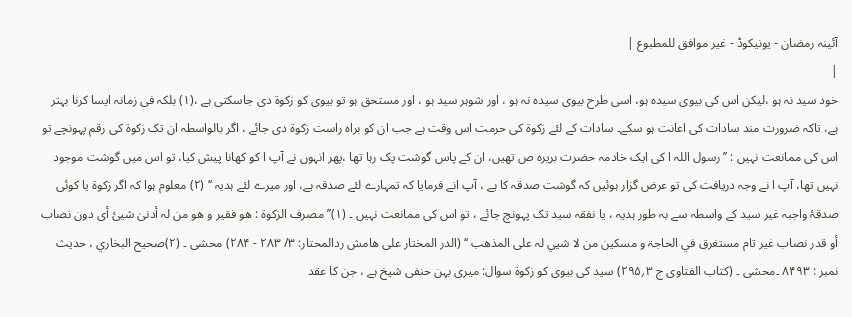آئینہ رمضان - یونیکوڈ - غیر موافق للمطبوع |
|
خود سید نہ ہو ،لیکن اس کی بیوی سیدہ ہو، اسی طرح بیوی سیدہ نہ ہو ، اور شوہر سید ہو ، اور مستحق ہو تو بیوی کو زکوۃ دی جاسکتی ہے ،(۱) بلکہ فی زمانہ ایسا کرنا بہتر ہے، تاکہ ضرورت مند سادات کی اعانت ہو سکے۔ سادات کے لئے زکوۃ کی حرمت اس وقت ہے جب ان کو براہ راست زکوۃ دی جائے ، اگر بالواسطہ ان تک زکوۃ کی رقم پہونچے تو اس کی ممانعت نہیں : ’’ رسول اللہ ا کی ایک خادمہ حضرت بریرہ ص تھیں، ان کے پاس گوشت پک رہا تھا ،پھر انہوں نے آپ ا کو کھانا پیش کیا، تو اس میں گوشت موجود نہیں تھا، آپ ا نے وجہ دریافت کی تو عرض گزار ہوئیں کہ گوشت صدقہ کا ہے ، آپ انے فرمایا کہ تمہارے لئے صدقہ ہے، اور میرے لئے ہدیہ ‘‘ (۲) معلوم ہوا کہ اگر زکوۃ یا کوئی صدقۂ واجبہ غیر سید کے واسطہ سے بہ طور ہدیہ ، یا نفقہ سید تک پہونچ جائے ، تو اس کی ممانعت نہیں ۔ (۱)’’ مصرف الزکوۃ : ھو فقیر و ھو من لہ أدنیٰ شییٔ أی دون نصاب أو قدر نصاب غیر تام مستغرق في الحاجۃ و مسکین من لا شیي لہ علی المذھب ‘‘ (الدر المختار علی ھامش ردالمحتار: ۳/ ۲۸۳ - ۲۸۴) محشی ۔ (۲)صحیح البخاري ، حدیث نمبر : ۸۴۹۳ ۔محشی ۔ (کتاب الفتاوی ج ۳؍۲۹۵) سید کی بیوی کو زکوۃ سوال: میری بہن حنفی شیخ ہے ، جن کا عقد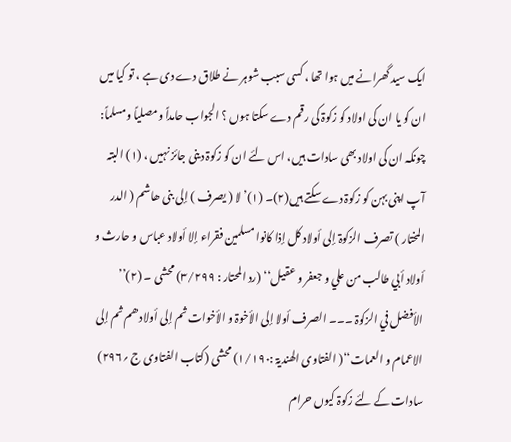ایک سید گھرانے میں ہوا تھا ، کسی سبب شوہر نے طلاق دے دی ہے ، تو کیا میں ان کو یا ان کی اولاد کو زکوۃ کی رقم دے سکتا ہوں ؟ الجواب حامداً ومصلیاً ومسلماً: چونکہ ان کی اولاد بھی سادات ہیں، اس لئے ان کو زکوۃ دینی جائز نہیں ، (۱) البتہ آپ اپنی بہن کو زکوۃ دے سکتے ہیں(۲)۔ (۱)’ لا ( یصرف ) إلی بنی ھاشم ( الدر المختار ) تصرف الزکوۃ إلی أولاد کل إذا کانوا مسلمین فقراء إلا أولاد عباس و حارث و أولاد أبي طالب من علي و جعفر و عقیل‘‘ (رد المحتار : ۳/۲۹۹) محشی ۔ (۲)’’ الأفضل في الزکوۃ ۔۔۔ الصرف أولا إلی الأخوۃ و الأخوات ثم إلی أولاد ھم ثم إلی الاعمام و العمات‘‘( الفتاوی الھندیۃ :۱/۱۹۰) محشی (کتاب الفتاوی ج ؍۲۹۶) سادات کے لئے زکوۃ کیوں حرام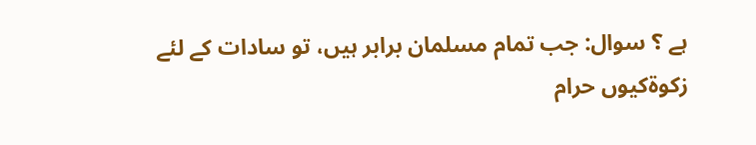ہے ؟ سوال: جب تمام مسلمان برابر ہیں، تو سادات کے لئے زکوۃکیوں حرام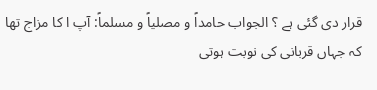قرار دی گئی ہے ؟ الجواب حامداً و مصلیاً و مسلماً: آپ ا کا مزاج تھا کہ جہاں قربانی کی نوبت ہوتی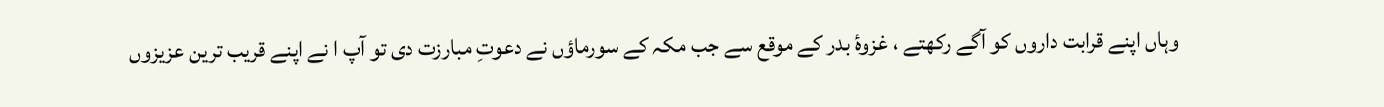وہاں اپنے قرابت داروں کو آگے رکھتے ، غزوۂ بدر کے موقع سے جب مکہ کے سورماؤں نے دعوتِ مبارزت دی تو آپ ا نے اپنے قریب ترین عزیزوں